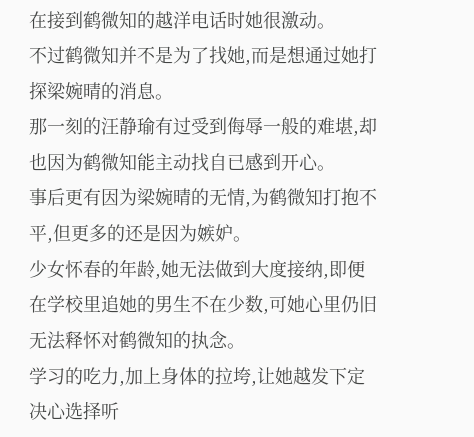在接到鹤微知的越洋电话时她很激动。
不过鹤微知并不是为了找她,而是想通过她打探梁婉晴的消息。
那一刻的汪静瑜有过受到侮辱一般的难堪,却也因为鹤微知能主动找自已感到开心。
事后更有因为梁婉晴的无情,为鹤微知打抱不平,但更多的还是因为嫉妒。
少女怀春的年龄,她无法做到大度接纳,即便在学校里追她的男生不在少数,可她心里仍旧无法释怀对鹤微知的执念。
学习的吃力,加上身体的拉垮,让她越发下定决心选择听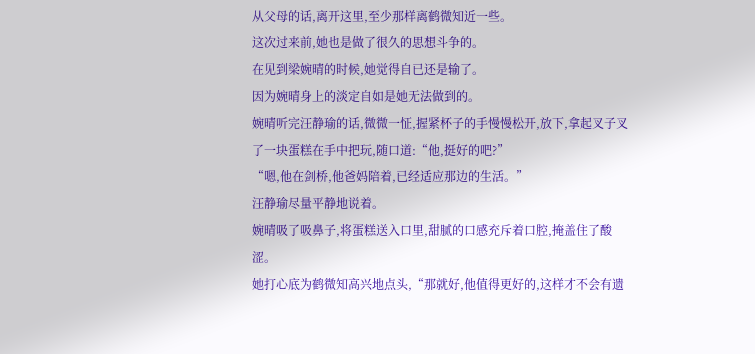从父母的话,离开这里,至少那样离鹤微知近一些。
这次过来前,她也是做了很久的思想斗争的。
在见到梁婉晴的时候,她觉得自已还是输了。
因为婉晴身上的淡定自如是她无法做到的。
婉晴听完汪静瑜的话,微微一怔,握紧杯子的手慢慢松开,放下,拿起叉子叉了一块蛋糕在手中把玩,随口道:“他,挺好的吧?”
“嗯,他在剑桥,他爸妈陪着,已经适应那边的生活。”
汪静瑜尽量平静地说着。
婉晴吸了吸鼻子,将蛋糕送入口里,甜腻的口感充斥着口腔,掩盖住了酸涩。
她打心底为鹤微知高兴地点头,“那就好,他值得更好的,这样才不会有遗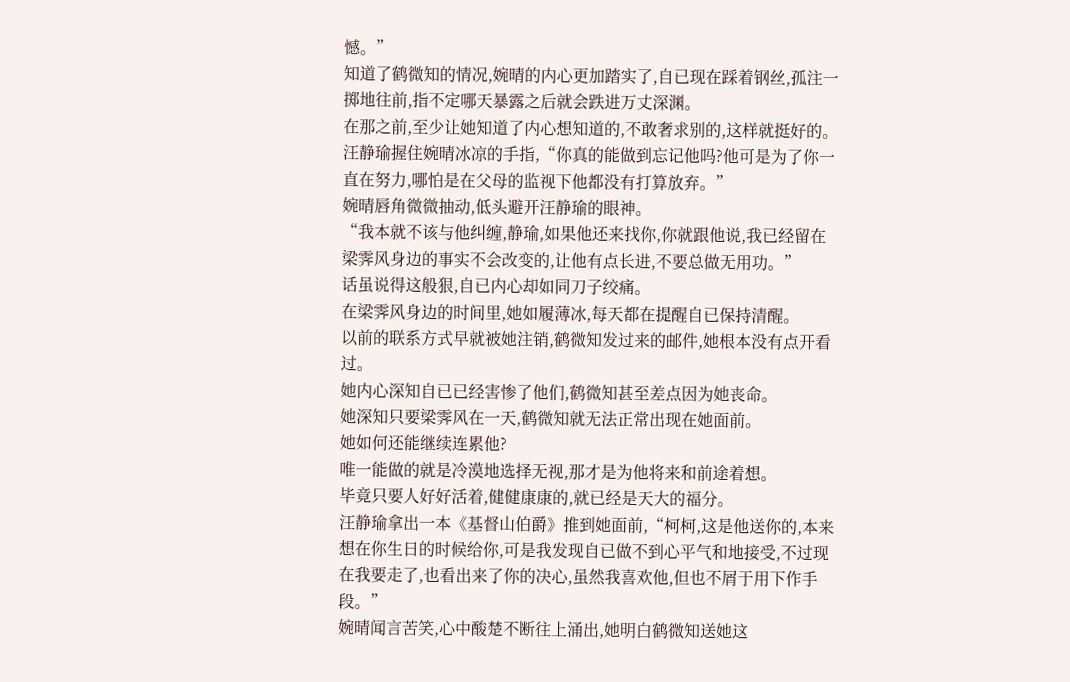憾。”
知道了鹤微知的情况,婉晴的内心更加踏实了,自已现在踩着钢丝,孤注一掷地往前,指不定哪天暴露之后就会跌进万丈深渊。
在那之前,至少让她知道了内心想知道的,不敢奢求别的,这样就挺好的。
汪静瑜握住婉晴冰凉的手指,“你真的能做到忘记他吗?他可是为了你一直在努力,哪怕是在父母的监视下他都没有打算放弃。”
婉晴唇角微微抽动,低头避开汪静瑜的眼神。
“我本就不该与他纠缠,静瑜,如果他还来找你,你就跟他说,我已经留在梁霁风身边的事实不会改变的,让他有点长进,不要总做无用功。”
话虽说得这般狠,自已内心却如同刀子绞痛。
在梁霁风身边的时间里,她如履薄冰,每天都在提醒自已保持清醒。
以前的联系方式早就被她注销,鹤微知发过来的邮件,她根本没有点开看过。
她内心深知自已已经害惨了他们,鹤微知甚至差点因为她丧命。
她深知只要梁霁风在一天,鹤微知就无法正常出现在她面前。
她如何还能继续连累他?
唯一能做的就是冷漠地选择无视,那才是为他将来和前途着想。
毕竟只要人好好活着,健健康康的,就已经是天大的福分。
汪静瑜拿出一本《基督山伯爵》推到她面前,“柯柯,这是他送你的,本来想在你生日的时候给你,可是我发现自已做不到心平气和地接受,不过现在我要走了,也看出来了你的决心,虽然我喜欢他,但也不屑于用下作手段。”
婉晴闻言苦笑,心中酸楚不断往上涌出,她明白鹤微知送她这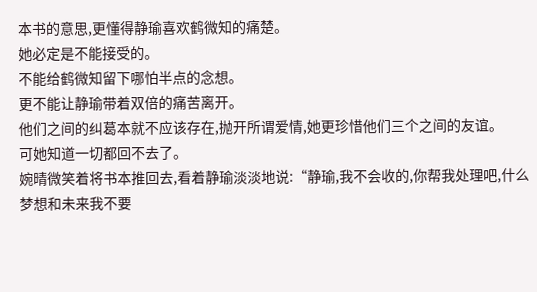本书的意思,更懂得静瑜喜欢鹤微知的痛楚。
她必定是不能接受的。
不能给鹤微知留下哪怕半点的念想。
更不能让静瑜带着双倍的痛苦离开。
他们之间的纠葛本就不应该存在,抛开所谓爱情,她更珍惜他们三个之间的友谊。
可她知道一切都回不去了。
婉晴微笑着将书本推回去,看着静瑜淡淡地说:“静瑜,我不会收的,你帮我处理吧,什么梦想和未来我不要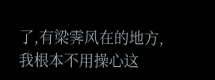了,有梁霁风在的地方,我根本不用操心这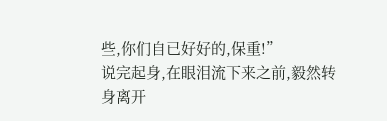些,你们自已好好的,保重!”
说完起身,在眼泪流下来之前,毅然转身离开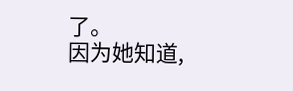了。
因为她知道,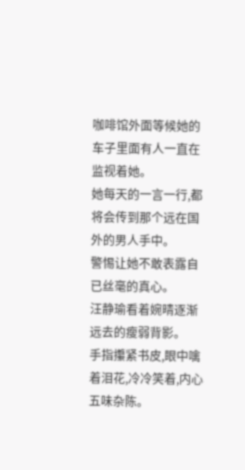咖啡馆外面等候她的车子里面有人一直在监视着她。
她每天的一言一行,都将会传到那个远在国外的男人手中。
警惕让她不敢表露自已丝毫的真心。
汪静瑜看着婉晴逐渐远去的瘦弱背影。
手指攥紧书皮,眼中噙着泪花,冷冷笑着,内心五味杂陈。